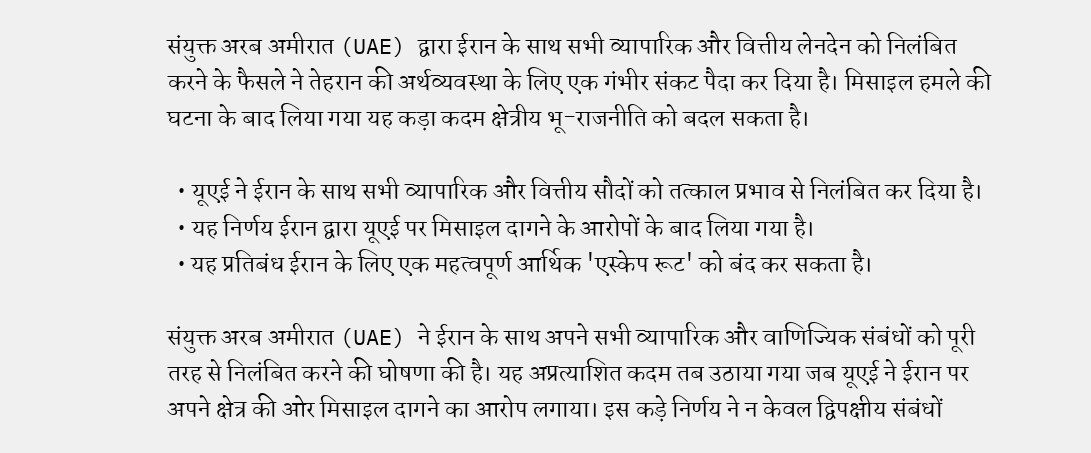संयुक्त अरब अमीरात (UAE) द्वारा ईरान के साथ सभी व्यापारिक और वित्तीय लेनदेन को निलंबित करने के फैसले ने तेहरान की अर्थव्यवस्था के लिए एक गंभीर संकट पैदा कर दिया है। मिसाइल हमले की घटना के बाद लिया गया यह कड़ा कदम क्षेत्रीय भू-राजनीति को बदल सकता है।

  • यूएई ने ईरान के साथ सभी व्यापारिक और वित्तीय सौदों को तत्काल प्रभाव से निलंबित कर दिया है।
  • यह निर्णय ईरान द्वारा यूएई पर मिसाइल दागने के आरोपों के बाद लिया गया है।
  • यह प्रतिबंध ईरान के लिए एक महत्वपूर्ण आर्थिक 'एस्केप रूट' को बंद कर सकता है।

संयुक्त अरब अमीरात (UAE) ने ईरान के साथ अपने सभी व्यापारिक और वाणिज्यिक संबंधों को पूरी तरह से निलंबित करने की घोषणा की है। यह अप्रत्याशित कदम तब उठाया गया जब यूएई ने ईरान पर अपने क्षेत्र की ओर मिसाइल दागने का आरोप लगाया। इस कड़े निर्णय ने न केवल द्विपक्षीय संबंधों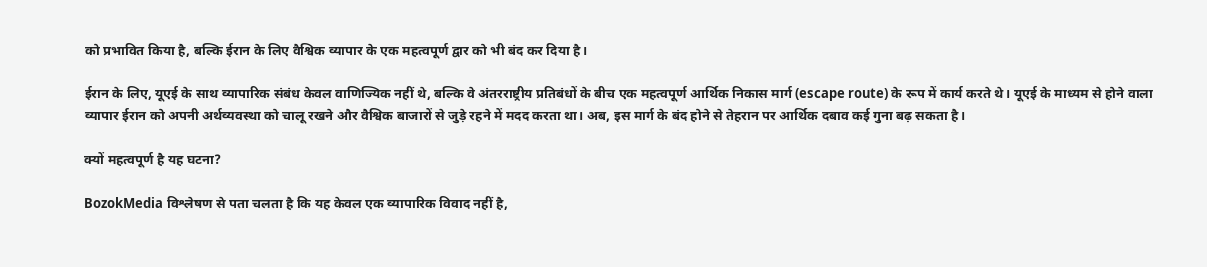को प्रभावित किया है, बल्कि ईरान के लिए वैश्विक व्यापार के एक महत्वपूर्ण द्वार को भी बंद कर दिया है।

ईरान के लिए, यूएई के साथ व्यापारिक संबंध केवल वाणिज्यिक नहीं थे, बल्कि वे अंतरराष्ट्रीय प्रतिबंधों के बीच एक महत्वपूर्ण आर्थिक निकास मार्ग (escape route) के रूप में कार्य करते थे। यूएई के माध्यम से होने वाला व्यापार ईरान को अपनी अर्थव्यवस्था को चालू रखने और वैश्विक बाजारों से जुड़े रहने में मदद करता था। अब, इस मार्ग के बंद होने से तेहरान पर आर्थिक दबाव कई गुना बढ़ सकता है।

क्यों महत्वपूर्ण है यह घटना?

BozokMedia विश्लेषण से पता चलता है कि यह केवल एक व्यापारिक विवाद नहीं है,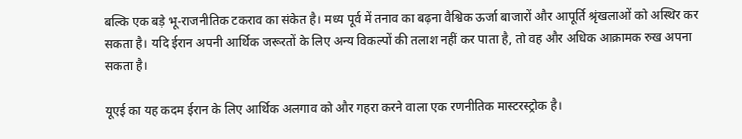बल्कि एक बड़े भू-राजनीतिक टकराव का संकेत है। मध्य पूर्व में तनाव का बढ़ना वैश्विक ऊर्जा बाजारों और आपूर्ति श्रृंखलाओं को अस्थिर कर सकता है। यदि ईरान अपनी आर्थिक जरूरतों के लिए अन्य विकल्पों की तलाश नहीं कर पाता है, तो वह और अधिक आक्रामक रुख अपना सकता है।

यूएई का यह कदम ईरान के लिए आर्थिक अलगाव को और गहरा करने वाला एक रणनीतिक मास्टरस्ट्रोक है।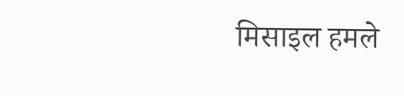मिसाइल हमले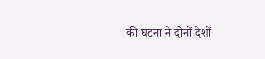की घटना ने दोनों देशों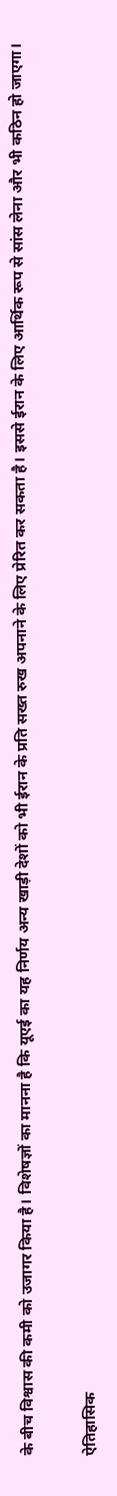के बीच विश्वास की कमी को उजागर किया है। विशेषज्ञों का मानना है कि यूएई का यह निर्णय अन्य खाड़ी देशों को भी ईरान के प्रति सख्त रुख अपनाने के लिए प्रेरित कर सकता है। इससे ईरान के लिए आर्थिक रूप से सांस लेना और भी कठिन हो जाएगा।

ऐतिहासिक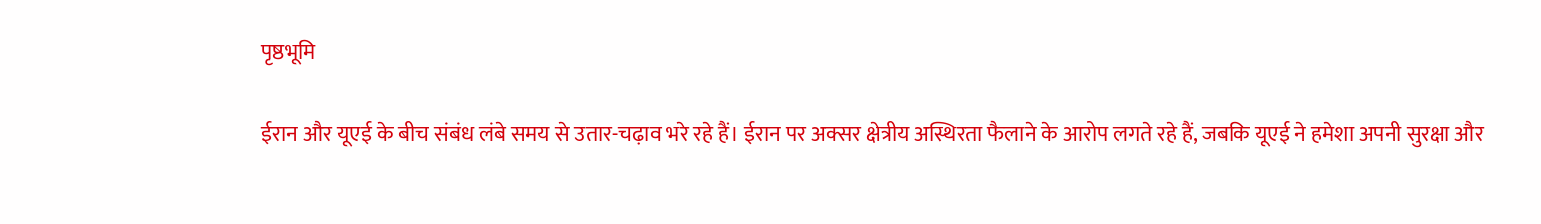पृष्ठभूमि

ईरान और यूएई के बीच संबंध लंबे समय से उतार-चढ़ाव भरे रहे हैं। ईरान पर अक्सर क्षेत्रीय अस्थिरता फैलाने के आरोप लगते रहे हैं, जबकि यूएई ने हमेशा अपनी सुरक्षा और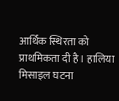आर्थिक स्थिरता को प्राथमिकता दी है। हालिया मिसाइल घटना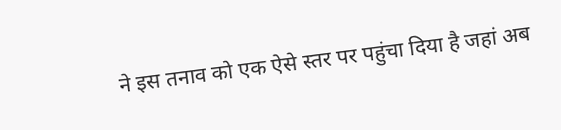ने इस तनाव को एक ऐसे स्तर पर पहुंचा दिया है जहां अब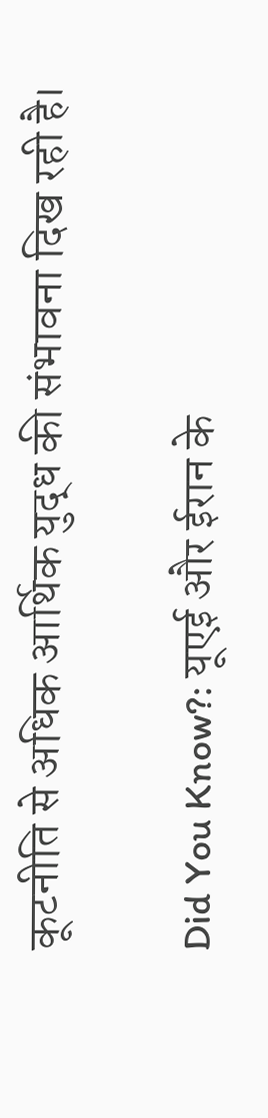कूटनीति से अधिक आर्थिक युद्ध की संभावना दिख रही है।

Did You Know?: यूएई और ईरान के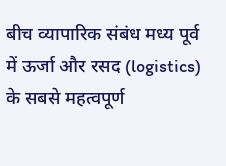बीच व्यापारिक संबंध मध्य पूर्व में ऊर्जा और रसद (logistics) के सबसे महत्वपूर्ण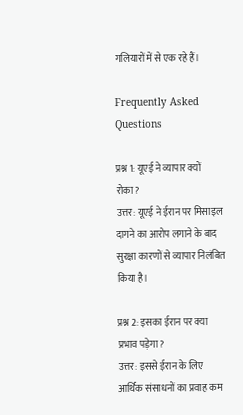गलियारों में से एक रहे हैं।

Frequently Asked Questions

प्रश्न 1: यूएई ने व्यापार क्यों रोका?
उत्तर: यूएई ने ईरान पर मिसाइल दागने का आरोप लगाने के बाद सुरक्षा कारणों से व्यापार निलंबित किया है।

प्रश्न 2: इसका ईरान पर क्या प्रभाव पड़ेगा?
उत्तर: इससे ईरान के लिए आर्थिक संसाधनों का प्रवाह कम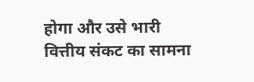होगा और उसे भारी वित्तीय संकट का सामना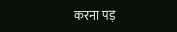करना पड़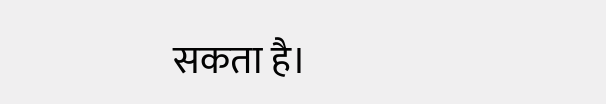सकता है।